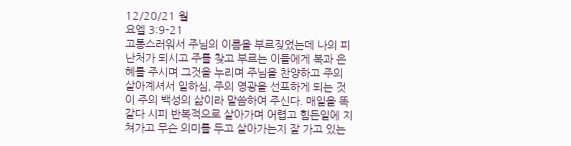12/20/21 월
요엘 3:9-21
고통스러워서 주님의 이름을 부르짖었는데 나의 피난처가 되시고 주를 찾고 부르는 이들에게 복과 은혜를 주시며 그것을 누리며 주님을 찬양하고 주의 살아계셔서 일하심, 주의 영광을 선포하게 되는 것이 주의 백성의 삶이라 말씀하여 주신다. 매일을 똑같다 시피 반복적으로 살아가며 어렵고 힘든일에 지쳐가고 무슨 의미를 두고 살아가는지 잘 가고 있는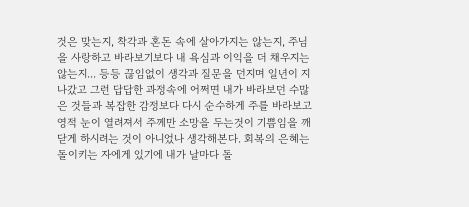것은 맞는지, 착각과 혼돈 속에 살아가지는 않는지, 주님을 사랑하고 바라보기보다 내 욕심과 이익을 더 채우지는 않는지... 등등 끊임없이 생각과 질문을 던지며 일년이 지나갔고 그런 답답한 과정속에 어쩌면 내가 바라보던 수많은 것들과 복잡한 감정보다 다시 순수하게 주를 바라보고 영적 눈이 열려져서 주께만 소망을 두는것이 기쁨임을 깨닫게 하시려는 것이 아니었나 생각해본다. 회복의 은혜는 돌이키는 자에게 있기에 내가 날마다 돌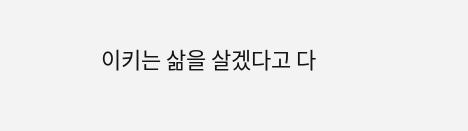이키는 삶을 살겠다고 다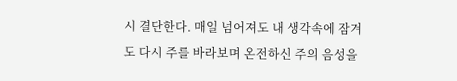시 결단한다. 매일 넘어져도 내 생각속에 잠겨도 다시 주를 바라보며 온전하신 주의 음성을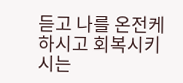듣고 나를 온전케 하시고 회복시키시는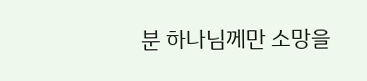분 하나님께만 소망을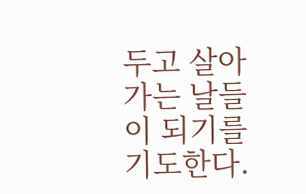두고 살아가는 날들이 되기를 기도한다.